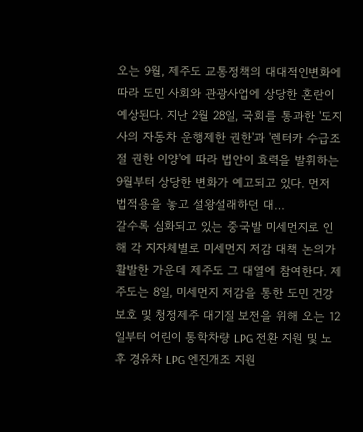오는 9월, 제주도 교통정책의 대대적인변화에 따라 도민 사회와 관광사업에 상당한 혼란이 예상된다. 지난 2월 28일, 국회를 통과한 '도지사의 자동차 운행제한 권한'과 '렌터카 수급조절 권한 이양'에 따라 법안이 효력을 발휘하는 9월부터 상당한 변화가 예고되고 있다. 먼저 법적용을 놓고 설왕설래하던 대…
갈수록 심화되고 있는 중국발 미세먼지로 인해 각 지자체별로 미세먼지 저감 대책 논의가 활발한 가운데 제주도 그 대열에 참여한다. 제주도는 8일, 미세먼지 저감을 통한 도민 건강보호 및 청정제주 대기질 보전을 위해 오는 12일부터 어린이 통학차량 LPG 전환 지원 및 노후 경유차 LPG 엔진개조 지원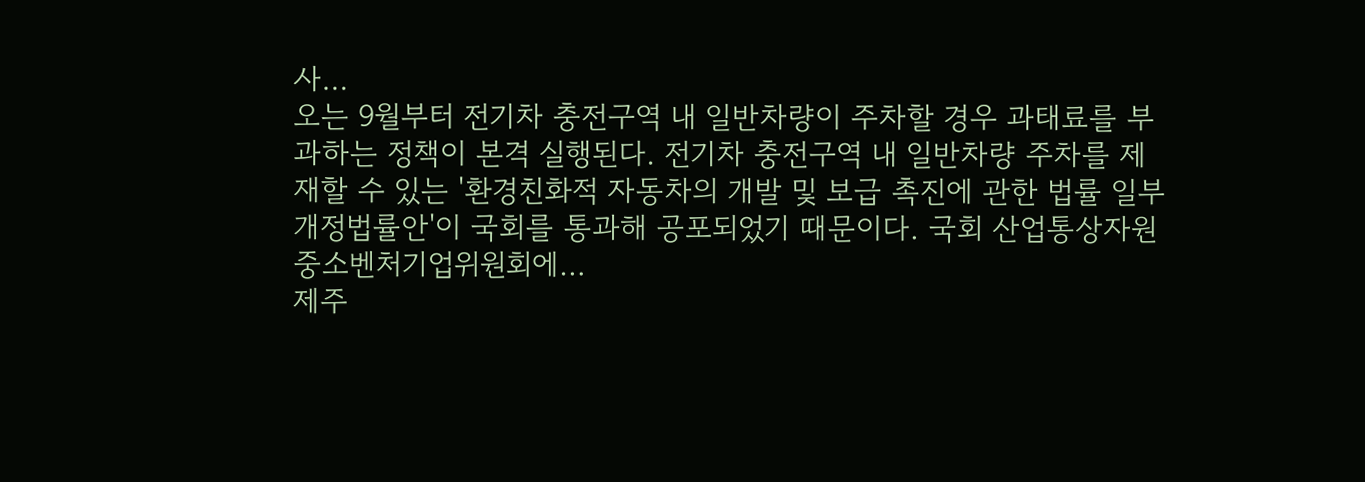사…
오는 9월부터 전기차 충전구역 내 일반차량이 주차할 경우 과태료를 부과하는 정책이 본격 실행된다. 전기차 충전구역 내 일반차량 주차를 제재할 수 있는 '환경친화적 자동차의 개발 및 보급 촉진에 관한 법률 일부개정법률안'이 국회를 통과해 공포되었기 때문이다. 국회 산업통상자원중소벤처기업위원회에…
제주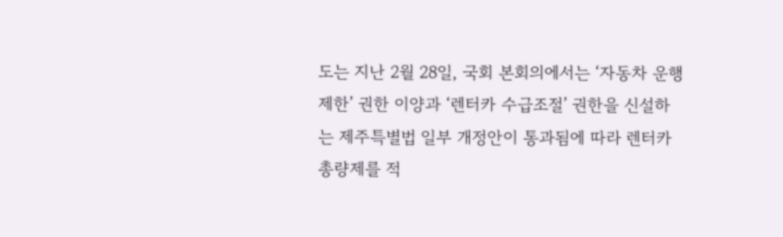도는 지난 2월 28일, 국회 본회의에서는 ‘자동차 운행제한’ 권한 이양과 ‘렌터카 수급조절’ 권한을 신설하는 제주특별법 일부 개정안이 통과됨에 따라 렌터카 총량제를 적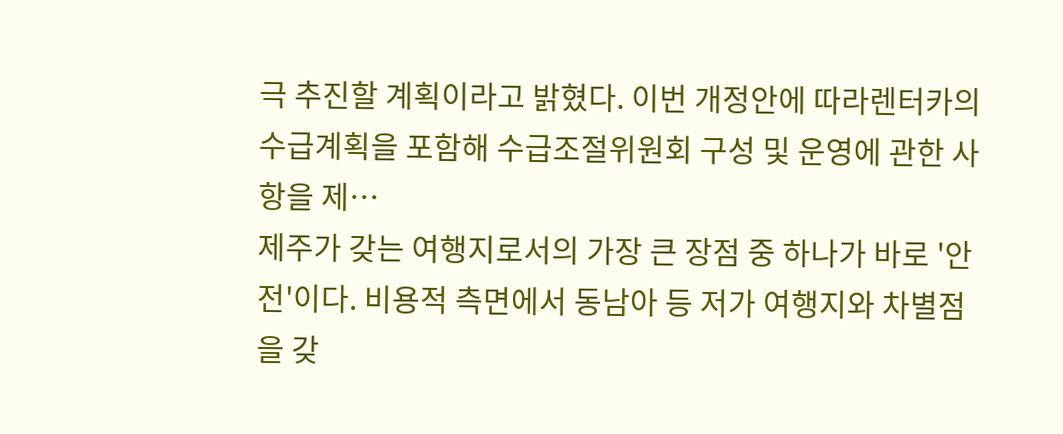극 추진할 계획이라고 밝혔다. 이번 개정안에 따라렌터카의 수급계획을 포함해 수급조절위원회 구성 및 운영에 관한 사항을 제…
제주가 갖는 여행지로서의 가장 큰 장점 중 하나가 바로 '안전'이다. 비용적 측면에서 동남아 등 저가 여행지와 차별점을 갖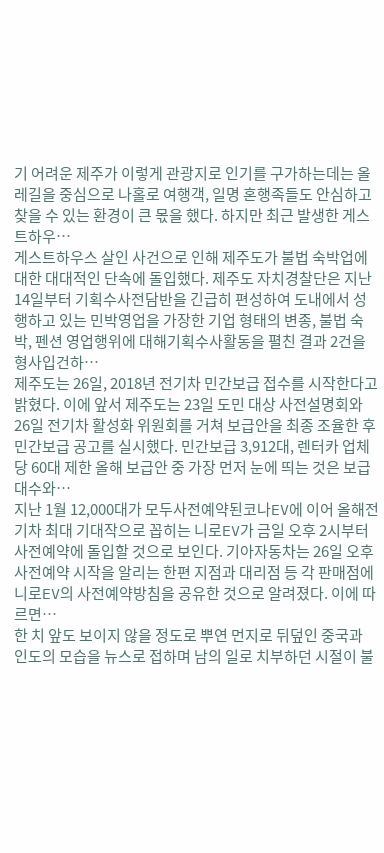기 어려운 제주가 이렇게 관광지로 인기를 구가하는데는 올레길을 중심으로 나홀로 여행객, 일명 혼행족들도 안심하고 찾을 수 있는 환경이 큰 몫을 했다. 하지만 최근 발생한 게스트하우…
게스트하우스 살인 사건으로 인해 제주도가 불법 숙박업에 대한 대대적인 단속에 돌입했다. 제주도 자치경찰단은 지난 14일부터 기획수사전담반을 긴급히 편성하여 도내에서 성행하고 있는 민박영업을 가장한 기업 형태의 변종, 불법 숙박, 펜션 영업행위에 대해기획수사활동을 펼친 결과 2건을 형사입건하…
제주도는 26일, 2018년 전기차 민간보급 접수를 시작한다고 밝혔다. 이에 앞서 제주도는 23일 도민 대상 사전설명회와 26일 전기차 활성화 위원회를 거쳐 보급안을 최종 조율한 후 민간보급 공고를 실시했다. 민간보급 3,912대, 렌터카 업체당 60대 제한 올해 보급안 중 가장 먼저 눈에 띄는 것은 보급대수와…
지난 1월 12,000대가 모두사전예약된코나EV에 이어 올해전기차 최대 기대작으로 꼽히는 니로EV가 금일 오후 2시부터 사전예약에 돌입할 것으로 보인다. 기아자동차는 26일 오후 사전예약 시작을 알리는 한편 지점과 대리점 등 각 판매점에 니로EV의 사전예약방침을 공유한 것으로 알려졌다. 이에 따르면…
한 치 앞도 보이지 않을 정도로 뿌연 먼지로 뒤덮인 중국과 인도의 모습을 뉴스로 접하며 남의 일로 치부하던 시절이 불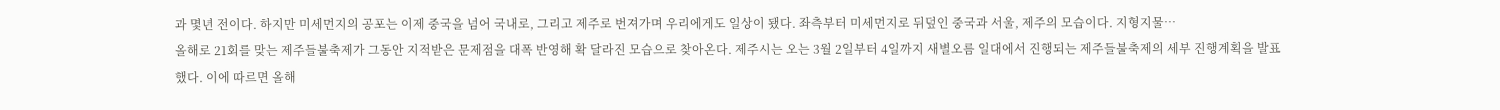과 몇년 전이다. 하지만 미세먼지의 공포는 이제 중국을 넘어 국내로, 그리고 제주로 번져가며 우리에게도 일상이 됐다. 좌측부터 미세먼지로 뒤덮인 중국과 서울, 제주의 모습이다. 지형지물…
올해로 21회를 맞는 제주들불축제가 그동안 지적받은 문제점을 대폭 반영해 확 달라진 모습으로 찾아온다. 제주시는 오는 3월 2일부터 4일까지 새별오름 일대에서 진행되는 제주들불축제의 세부 진행계획을 발표했다. 이에 따르면 올해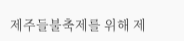제주들불축제를 위해 제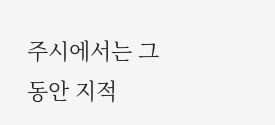주시에서는 그동안 지적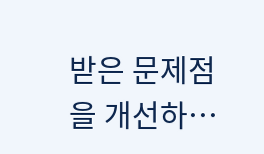받은 문제점을 개선하…